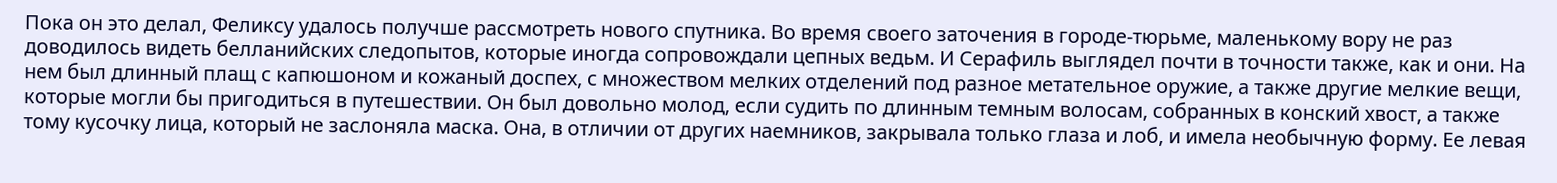Пока он это делал, Феликсу удалось получше рассмотреть нового спутника. Во время своего заточения в городе-тюрьме, маленькому вору не раз доводилось видеть белланийских следопытов, которые иногда сопровождали цепных ведьм. И Серафиль выглядел почти в точности также, как и они. На нем был длинный плащ с капюшоном и кожаный доспех, с множеством мелких отделений под разное метательное оружие, а также другие мелкие вещи, которые могли бы пригодиться в путешествии. Он был довольно молод, если судить по длинным темным волосам, собранных в конский хвост, а также тому кусочку лица, который не заслоняла маска. Она, в отличии от других наемников, закрывала только глаза и лоб, и имела необычную форму. Ее левая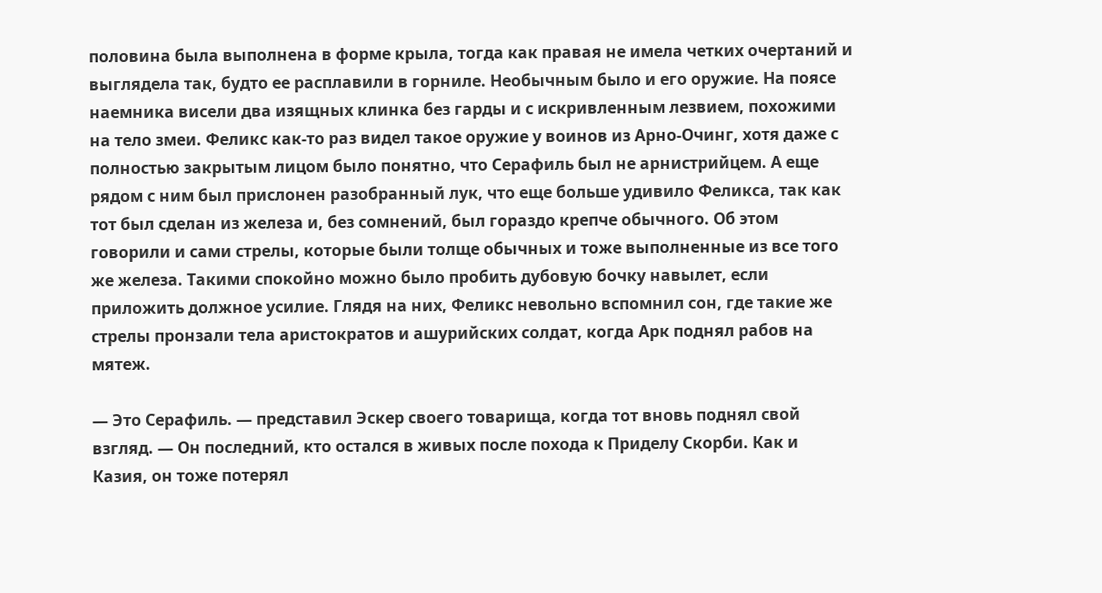половина была выполнена в форме крыла, тогда как правая не имела четких очертаний и выглядела так, будто ее расплавили в горниле. Необычным было и его оружие. На поясе наемника висели два изящных клинка без гарды и с искривленным лезвием, похожими на тело змеи. Феликс как-то раз видел такое оружие у воинов из Арно-Очинг, хотя даже с полностью закрытым лицом было понятно, что Серафиль был не арнистрийцем. А еще рядом с ним был прислонен разобранный лук, что еще больше удивило Феликса, так как тот был сделан из железа и, без сомнений, был гораздо крепче обычного. Об этом говорили и сами стрелы, которые были толще обычных и тоже выполненные из все того же железа. Такими спокойно можно было пробить дубовую бочку навылет, если приложить должное усилие. Глядя на них, Феликс невольно вспомнил сон, где такие же стрелы пронзали тела аристократов и ашурийских солдат, когда Арк поднял рабов на мятеж.

— Это Серафиль. — представил Эскер своего товарища, когда тот вновь поднял свой взгляд. — Он последний, кто остался в живых после похода к Приделу Скорби. Как и Казия, он тоже потерял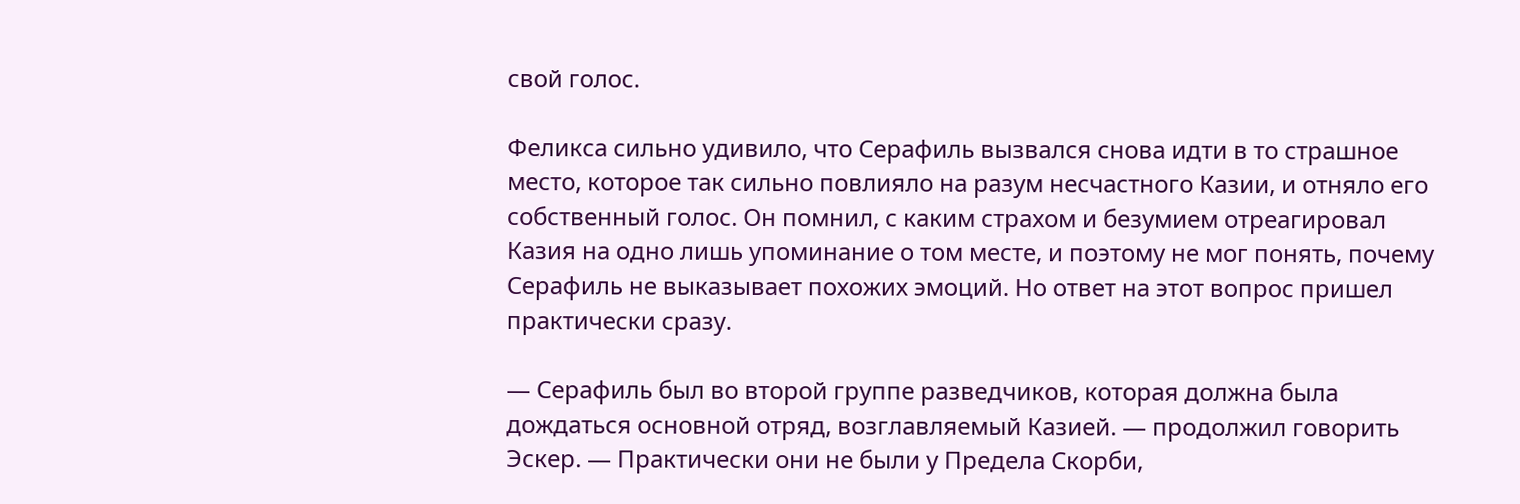свой голос.

Феликса сильно удивило, что Серафиль вызвался снова идти в то страшное место, которое так сильно повлияло на разум несчастного Казии, и отняло его собственный голос. Он помнил, с каким страхом и безумием отреагировал Казия на одно лишь упоминание о том месте, и поэтому не мог понять, почему Серафиль не выказывает похожих эмоций. Но ответ на этот вопрос пришел практически сразу.

— Серафиль был во второй группе разведчиков, которая должна была дождаться основной отряд, возглавляемый Казией. — продолжил говорить Эскер. — Практически они не были у Предела Скорби,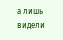а лишь видели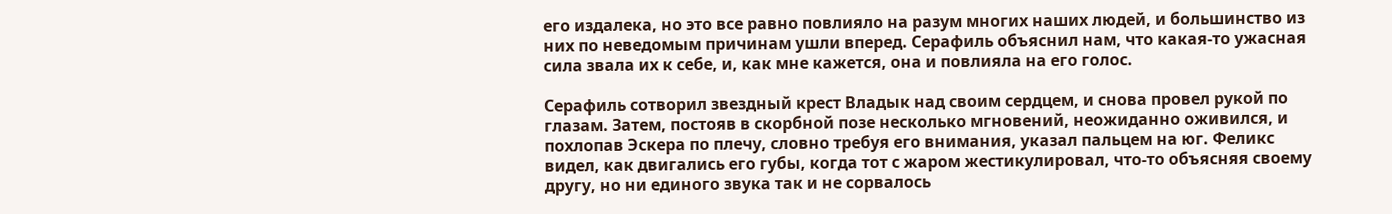его издалека, но это все равно повлияло на разум многих наших людей, и большинство из них по неведомым причинам ушли вперед. Серафиль объяснил нам, что какая-то ужасная сила звала их к себе, и, как мне кажется, она и повлияла на его голос.

Серафиль сотворил звездный крест Владык над своим сердцем, и снова провел рукой по глазам. Затем, постояв в скорбной позе несколько мгновений, неожиданно оживился, и похлопав Эскера по плечу, словно требуя его внимания, указал пальцем на юг. Феликс видел, как двигались его губы, когда тот с жаром жестикулировал, что-то объясняя своему другу, но ни единого звука так и не сорвалось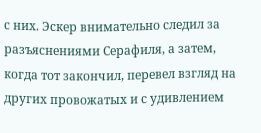с них. Эскер внимательно следил за разъяснениями Серафиля, а затем, когда тот закончил, перевел взгляд на других провожатых и с удивлением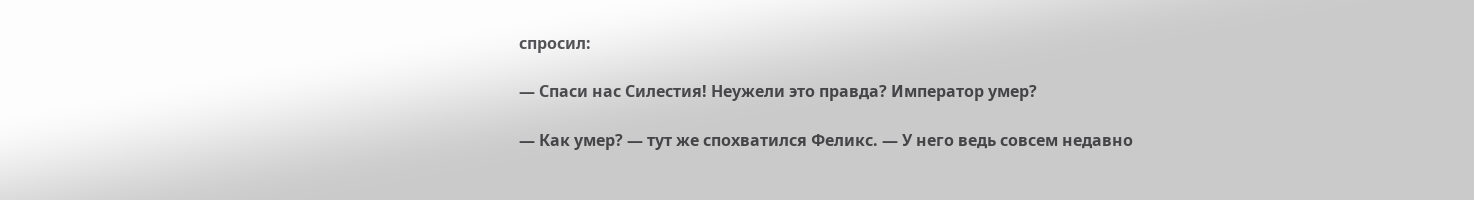спросил:

— Спаси нас Силестия! Неужели это правда? Император умер?

— Как умер? — тут же спохватился Феликс. — У него ведь совсем недавно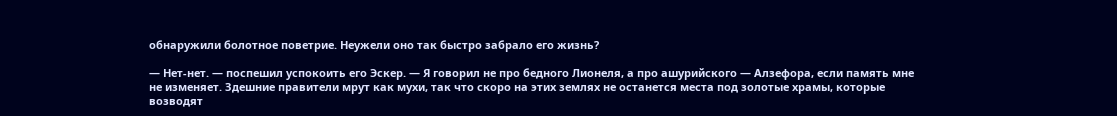обнаружили болотное поветрие. Неужели оно так быстро забрало его жизнь?

— Нет-нет. — поспешил успокоить его Эскер. — Я говорил не про бедного Лионеля, а про ашурийского — Алзефора, если память мне не изменяет. Здешние правители мрут как мухи, так что скоро на этих землях не останется места под золотые храмы, которые возводят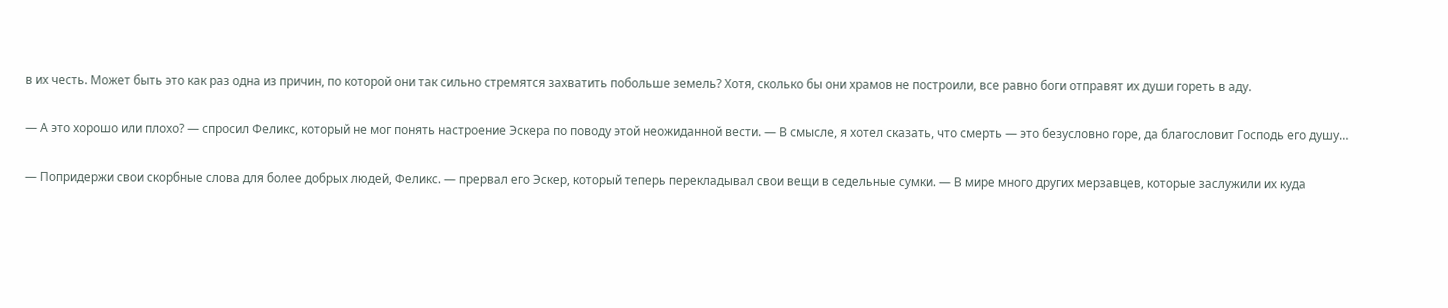в их честь. Может быть это как раз одна из причин, по которой они так сильно стремятся захватить побольше земель? Хотя, сколько бы они храмов не построили, все равно боги отправят их души гореть в аду.

— А это хорошо или плохо? — спросил Феликс, который не мог понять настроение Эскера по поводу этой неожиданной вести. — В смысле, я хотел сказать, что смерть — это безусловно горе, да благословит Господь его душу…

— Попридержи свои скорбные слова для более добрых людей, Феликс. — прервал его Эскер, который теперь перекладывал свои вещи в седельные сумки. — В мире много других мерзавцев, которые заслужили их куда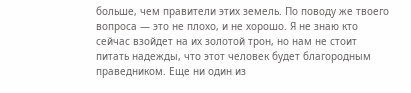больше, чем правители этих земель. По поводу же твоего вопроса — это не плохо, и не хорошо. Я не знаю кто сейчас взойдет на их золотой трон, но нам не стоит питать надежды, что этот человек будет благородным праведником. Еще ни один из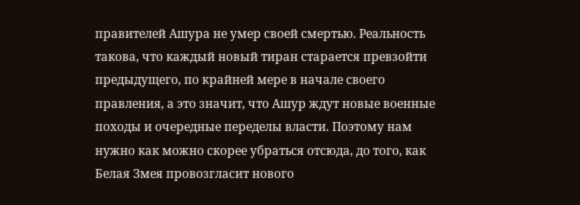правителей Ашура не умер своей смертью. Реальность такова, что каждый новый тиран старается превзойти предыдущего, по крайней мере в начале своего правления, а это значит, что Ашур ждут новые военные походы и очередные переделы власти. Поэтому нам нужно как можно скорее убраться отсюда, до того, как Белая Змея провозгласит нового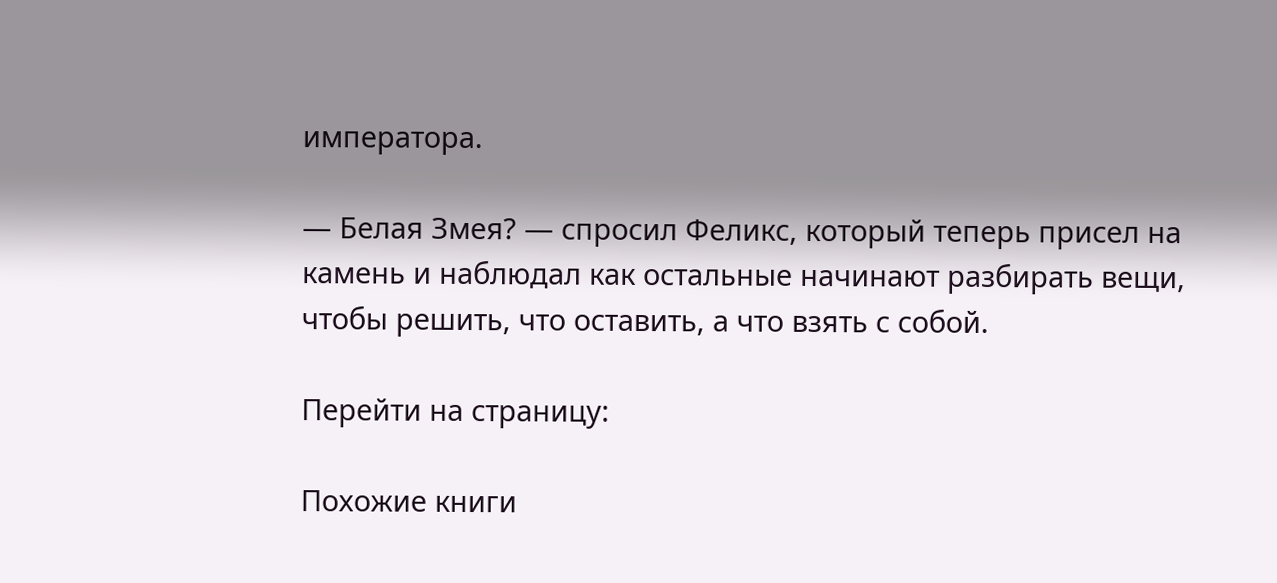императора.

— Белая Змея? — спросил Феликс, который теперь присел на камень и наблюдал как остальные начинают разбирать вещи, чтобы решить, что оставить, а что взять с собой.

Перейти на страницу:

Похожие книги